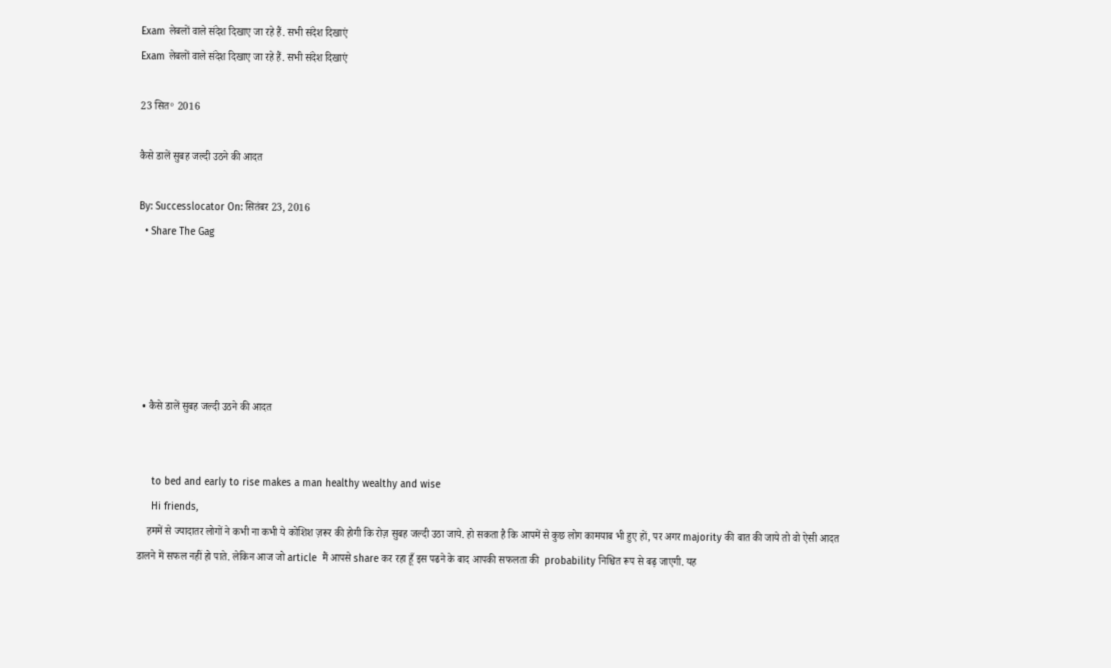Exam लेबलों वाले संदेश दिखाए जा रहे हैं. सभी संदेश दिखाएं
Exam लेबलों वाले संदेश दिखाए जा रहे हैं. सभी संदेश दिखाएं

23 सित॰ 2016

कैसे डालें सुबह जल्दी उठने की आदत

By: Successlocator On: सितंबर 23, 2016
  • Share The Gag






  • कैसे डालें सुबह जल्दी उठने की आदत


     to bed and early to rise makes a man healthy wealthy and wise
     Hi friends,
    हममें से ज्यादातर लोगों ने कभी ना कभी ये कोशिश ज़रूर की होगी कि रोज़ सुबह जल्दी उठा जाये. हो सकता है कि आपमें से कुछ लोग कामयाब भी हुए हों, पर अगर majority की बात की जाये तो वो ऐसी आदत डालने में सफल नहीं हो पाते. लेकिन आज जो article  मैं आपसे share कर रहा हूँ इस पढने के बाद आपकी सफलता की  probability निश्चित रूप से बढ़ जाएगी. यह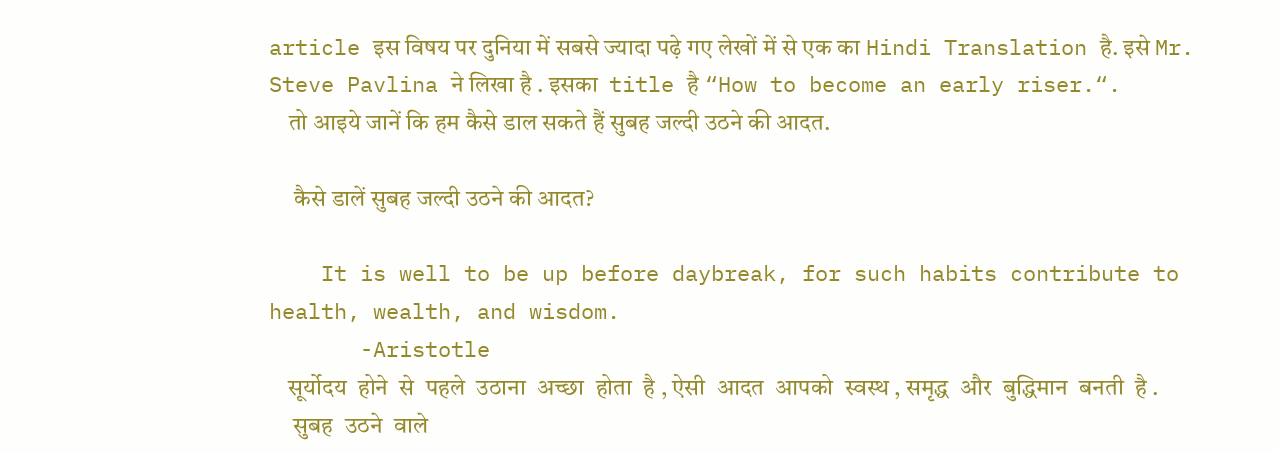article इस विषय पर दुनिया में सबसे ज्यादा पढ़े गए लेखों में से एक का Hindi Translation है. इसे Mr. Steve Pavlina ने लिखा है . इसका  title है “How to become an early riser.“.
    तो आइये जानें कि हम कैसे डाल सकते हैं सुबह जल्दी उठने की आदत.

     कैसे डालें सुबह जल्दी उठने की आदत?

    It is well to be up before daybreak, for such habits contribute to health, wealth, and wisdom.
       -Aristotle
    सूर्योदय  होने  से  पहले  उठाना  अच्छा  होता  है , ऐसी  आदत  आपको  स्वस्थ , समृद्ध  और  बुद्धिमान  बनती  है .
     सुबह  उठने  वाले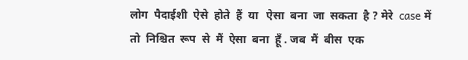लोग  पैदाईशी  ऐसे  होते  हैं  या   ऐसा  बना  जा  सकता  है ? मेरे  case में  तो  निश्चित  रूप  से  मैं  ऐसा  बना  हूँ . जब  मैं  बीस  एक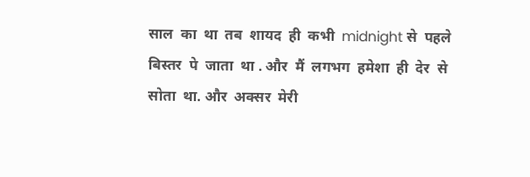साल  का  था  तब  शायद  ही  कभी  midnight से  पहले  बिस्तर  पे  जाता  था . और  मैं  लगभग  हमेशा  ही  देर  से  सोता  था. और  अक्सर  मेरी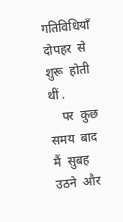गतिविधियाँ  दोपहर  से  शुरू  होती  थीं .
    पर  कुछ  समय  बाद  मैं  सुबह  उठने  और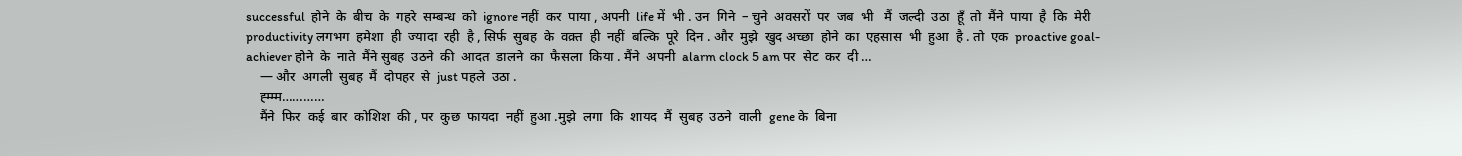successful  होने  के  बीच  के  गहरे  सम्बन्ध  को  ignore नहीं  कर  पाया , अपनी  life में  भी . उन  गिने  – चुने  अवसरों  पर  जब  भी   मैं  जल्दी  उठा  हूँ  तो  मैंने  पाया  है  कि  मेरी  productivity लगभग  हमेशा  ही  ज्यादा  रही  है , सिर्फ  सुबह  के  वक़्त  ही  नहीं  बल्कि  पूरे  दिन . और  मुझे  खुद अच्छा  होने  का  एहसास  भी  हुआ  है . तो  एक  proactive goal-achiever होने  के  नाते  मैंने सुबह  उठने  की  आदत  डालने  का  फैसला  किया . मैंने  अपनी  alarm clock 5 am पर  सेट  कर  दी …
    — और  अगली  सुबह  मैं  दोपहर  से  just पहले  उठा .
    ह्म्म्म…………
    मैंने  फिर  कई  बार  कोशिश  की , पर  कुछ  फायदा  नहीं  हुआ .मुझे  लगा  कि  शायद  मैं  सुबह  उठने  वाली  gene के  बिना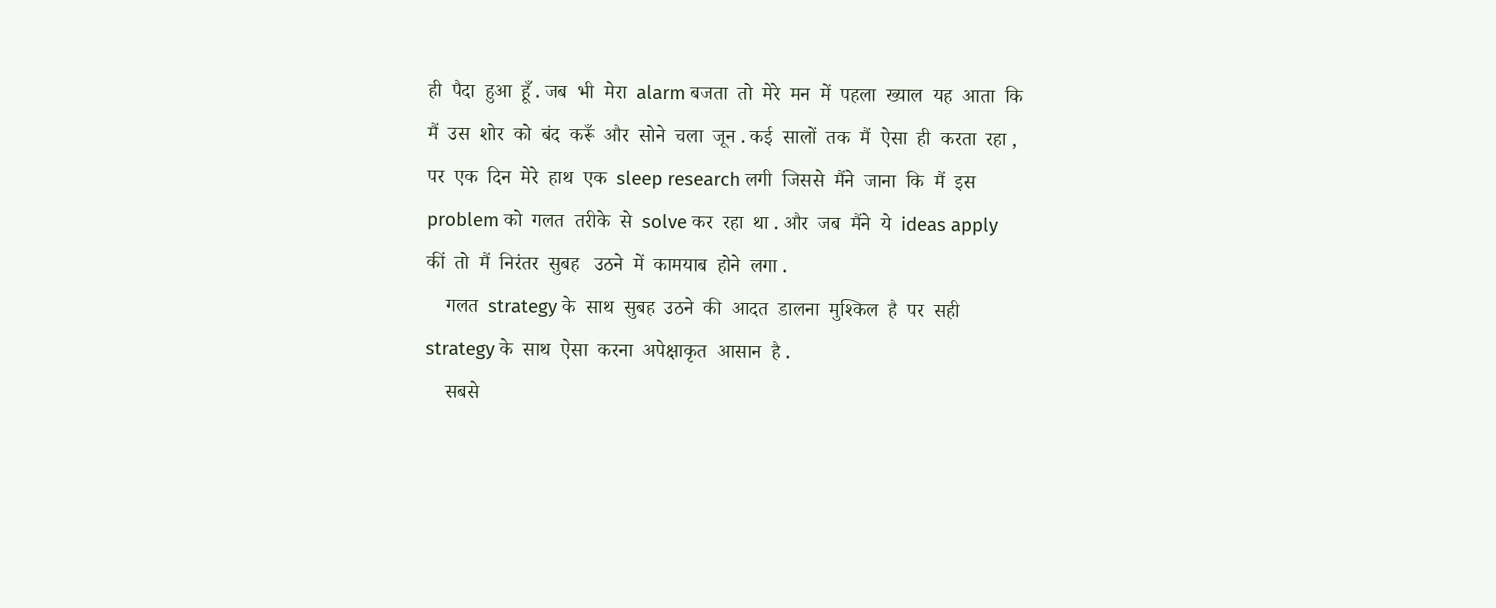ही  पैदा  हुआ  हूँ . जब  भी  मेरा  alarm बजता  तो  मेरे  मन  में  पहला  ख्याल  यह  आता  कि  मैं  उस  शोर  को  बंद  करूँ  और  सोने  चला  जून . कई  सालों  तक  मैं  ऐसा  ही  करता  रहा , पर  एक  दिन  मेरे  हाथ  एक  sleep research लगी  जिससे  मैंने  जाना  कि  मैं  इस  problem को  गलत  तरीके  से  solve कर  रहा  था . और  जब  मैंने  ये  ideas apply   कीं  तो  मैं  निरंतर  सुबह   उठने  में  कामयाब  होने  लगा .
    गलत  strategy के  साथ  सुबह  उठने  की  आदत  डालना  मुश्किल  है  पर  सही  strategy के  साथ  ऐसा  करना  अपेक्षाकृत  आसान  है .
    सबसे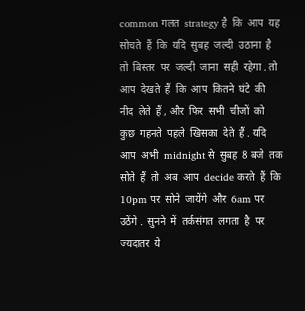common गलत  strategy है  कि  आप  यह  सोचते  हैं  कि  यदि  सुबह  जल्दी  उठाना  है  तो  बिस्तर  पर  जल्दी  जाना  सही  रहेगा . तो  आप  देखते  हैं  कि  आप  कितने  घंटे  की  नीद  लेते  हैं , और  फिर  सभी  चीजों  को  कुछ  गहनते  पहले  खिसका  देते  हैं . यदि  आप  अभी  midnight से  सुबह  8 बजे  तक  सोते  हैं  तो  अब  आप  decide करते  हैं  कि  10pm पर  सोने  जायेंगे  और  6am पर  उठेंगे .  सुनने  में  तर्कसंगत  लगता  है  पर  ज्यदातर  ये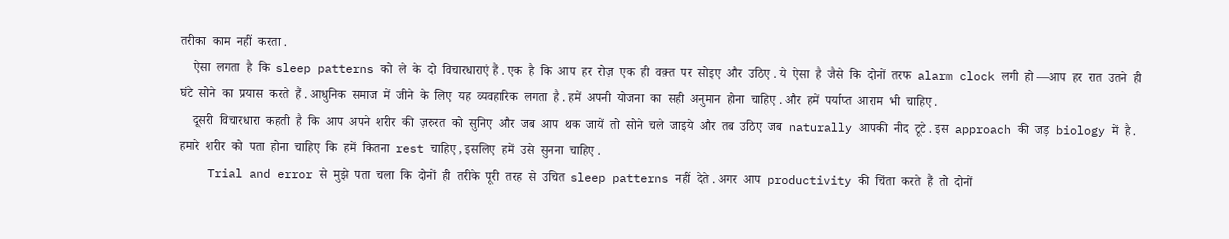तरीका  काम  नहीं  करता .
    ऐसा  लगता  है  कि  sleep patterns को  ले  के  दो  विचारधाराएं हैं . एक  है  कि  आप  हर  रोज़  एक  ही  वक़्त  पर  सोइए  और  उठिए . ये  ऐसा  है  जैसे  कि  दोनों  तरफ  alarm clock लगी  हो —आप  हर  रात  उतने  ही  घंटे  सोने  का  प्रयास  करते  हैं . आधुनिक  समाज  में  जीने  के  लिए  यह  व्यवहारिक  लगता  है . हमें  अपनी  योजना  का  सही  अनुमान  होना  चाहिए . और  हमें  पर्याप्त  आराम  भी  चाहिए .
    दूसरी  विचारधारा  कहती  है  कि  आप  अपने  शरीर  की  ज़रुरत  को  सुनिए  और  जब  आप  थक  जायें  तो  सोने  चले  जाइये  और  तब  उठिए  जब  naturally आपकी  नीद  टूटे . इस  approach की  जड़  biology में  है . हमारे  शरीर  को  पता  होना  चाहिए  कि  हमें  कितना  rest चाहिए , इसलिए  हमें  उसे  सुनना  चाहिए .
    Trial and error से  मुझे  पता  चला  कि  दोनों  ही  तरीके  पूरी  तरह  से  उचित  sleep patterns नहीं  देते . अगर  आप  productivity की  चिंता  करते  हैं  तो  दोनों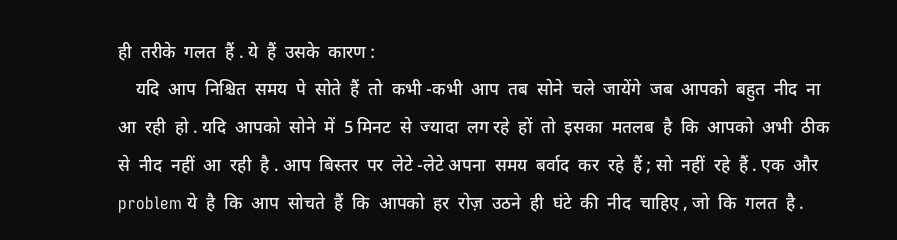ही  तरीके  गलत  हैं . ये  हैं  उसके  कारण :
    यदि  आप  निश्चित  समय  पे  सोते  हैं  तो  कभी -कभी  आप  तब  सोने  चले  जायेंगे  जब  आपको  बहुत  नीद  ना  आ  रही  हो . यदि  आपको  सोने  में  5 मिनट  से  ज्यादा  लग रहे  हों  तो  इसका  मतलब  है  कि  आपको  अभी  ठीक  से  नीद  नहीं  आ  रही  है . आप  बिस्तर  पर  लेटे -लेटे अपना  समय  बर्वाद  कर  रहे  हैं ; सो  नहीं  रहे  हैं . एक  और  problem ये  है  कि  आप  सोचते  हैं  कि  आपको  हर  रोज़  उठने  ही  घंटे  की  नीद  चाहिए , जो  कि  गलत  है .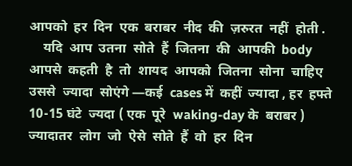आपको  हर  दिन  एक  बराबर  नीद  की  ज़रुरत  नहीं  होती .
    यदि  आप  उतना  सोते  हैं  जितना  की  आपकी  body आपसे  कहती  है  तो  शायद  आपको  जितना  सोना  चाहिए  उससे  ज्यादा  सोएंगे —कई  cases में  कहीं  ज्यादा , हर  हफ्ते  10-15 घंटे  ज्यदा ( एक  पूरे  waking-day के  बराबर ) ज्यादातर  लोग  जो  ऐसे  सोते  हैं  वो  हर  दिन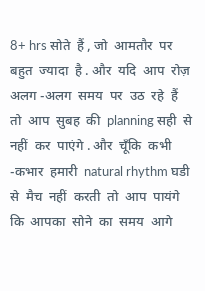8+ hrs सोते  हैं , जो  आमतौर  पर  बहुत  ज्यादा  है . और  यदि  आप  रोज़  अलग -अलग  समय  पर  उठ  रहे  हैं  तो  आप  सुबह  की  planning सही  से  नहीं  कर  पाएंगे . और  चूँकि  कभी -कभार  हमारी  natural rhythm घडी से  मैच  नहीं  करती  तो  आप  पायंगे  कि  आपका  सोने  का  समय  आगे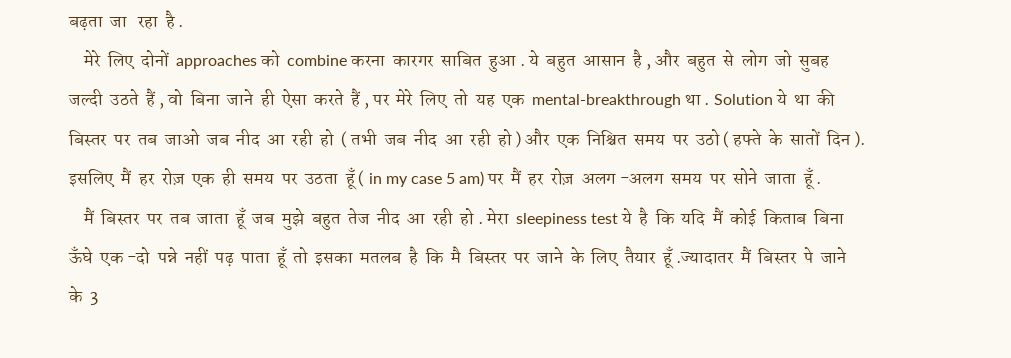बढ़ता  जा   रहा  है .
    मेरे  लिए  दोनों  approaches को  combine करना  कारगर  साबित  हुआ . ये  बहुत  आसान  है , और  बहुत  से  लोग  जो  सुबह  जल्दी  उठते  हैं , वो  बिना  जाने  ही  ऐसा  करते  हैं , पर  मेरे  लिए  तो  यह  एक  mental-breakthrough था . Solution ये  था  की  बिस्तर  पर  तब  जाओ  जब  नीद  आ  रही  हो  ( तभी  जब  नीद  आ  रही  हो ) और  एक  निश्चित  समय  पर  उठो ( हफ्ते  के  सातों  दिन ). इसलिए  मैं  हर  रोज़  एक  ही  समय  पर  उठता  हूँ ( in my case 5 am) पर  मैं  हर  रोज़  अलग -अलग  समय  पर  सोने  जाता  हूँ .
    मैं  बिस्तर  पर  तब  जाता  हूँ  जब  मुझे  बहुत  तेज  नीद  आ  रही  हो . मेरा  sleepiness test ये  है  कि  यदि  मैं  कोई  किताब  बिना  ऊँघे  एक -दो  पन्ने  नहीं  पढ़  पाता  हूँ  तो  इसका  मतलब  है  कि  मै  बिस्तर  पर  जाने  के  लिए  तैयार  हूँ .ज्यादातर  मैं  बिस्तर  पे  जाने  के  3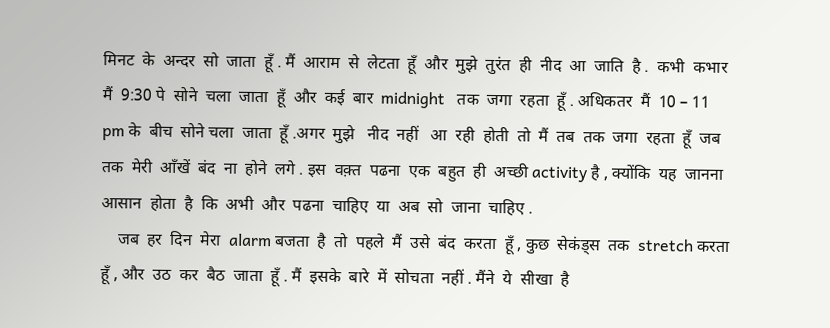मिनट  के  अन्दर  सो  जाता  हूँ . मैं  आराम  से  लेटता  हूँ  और  मुझे  तुरंत  ही  नीद  आ  जाति  है .  कभी  कभार  मैं  9:30 पे  सोने  चला  जाता  हूँ  और  कई  बार  midnight   तक  जगा  रहता  हूँ . अधिकतर  मैं  10 – 11 pm के  बीच  सोने चला  जाता  हूँ .अगर  मुझे   नीद  नहीं   आ  रही  होती  तो  मैं  तब  तक  जगा  रहता  हूँ  जब  तक  मेरी  आँखें  बंद  ना  होने  लगे . इस  वक़्त  पढना  एक  बहुत  ही  अच्छी activity है , क्योंकि  यह  जानना  आसान  होता  है  कि  अभी  और  पढना  चाहिए  या  अब  सो  जाना  चाहिए .
    जब  हर  दिन  मेरा  alarm बजता  है  तो  पहले  मैं  उसे  बंद  करता  हूँ , कुछ  सेकंड्स  तक  stretch करता  हूँ , और  उठ  कर  बैठ  जाता  हूँ . मैं  इसके  बारे  में  सोचता  नहीं . मैंने  ये  सीखा  है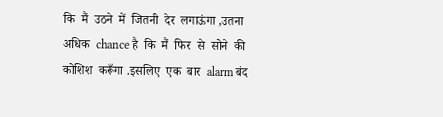कि  मैं  उठने  में  जितनी  देर  लगाऊंगा ,उतना  अधिक  chance है  कि  मैं  फिर  से  सोने  की  कोशिश  करूँगा .इसलिए  एक  बार  alarm बंद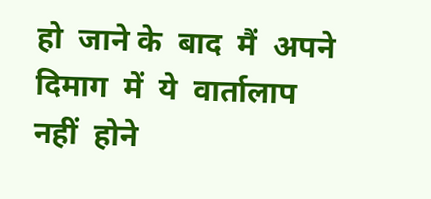हो  जाने के  बाद  मैं  अपने  दिमाग  में  ये  वार्तालाप  नहीं  होने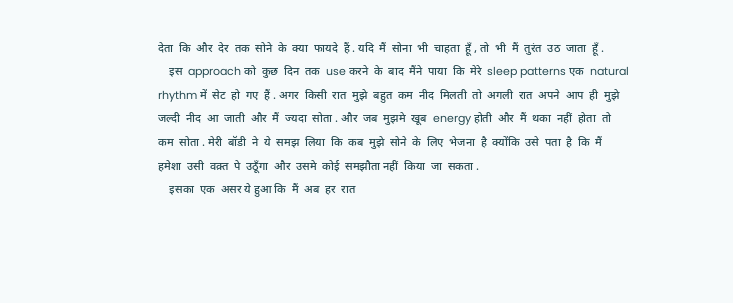देता  कि  और  देर  तक  सोने  के  क्या  फायदे  हैं . यदि  मैं  सोना  भी  चाहता  हूँ , तो  भी  मैं  तुरंत  उठ  जाता  हूँ .
    इस  approach को  कुछ  दिन  तक  use करने  के  बाद  मैंने  पाया  कि  मेरे  sleep patterns एक  natural rhythm में  सेट  हो  गए  हैं . अगर  किसी  रात  मुझे  बहुत  कम  नीद  मिलती  तो  अगली  रात  अपने  आप  ही  मुझे  जल्दी  नीद  आ  जाती  और  मैं  ज्यदा  सोता . और  जब  मुझमे  खूब  energy होती  और  मैं  थका  नहीं  होता  तो  कम  सोता . मेरी  बॉडी  ने  ये  समझ  लिया  कि  कब  मुझे  सोने  के  लिए  भेजना  है  क्योंकि  उसे  पता  है  कि  मैं  हमेशा  उसी  वक़्त  पे  उठूँगा  और  उसमे  कोई  समझौता नहीं  किया  जा  सकता .
    इसका  एक  असर ये हुआ कि  मैं  अब  हर  रात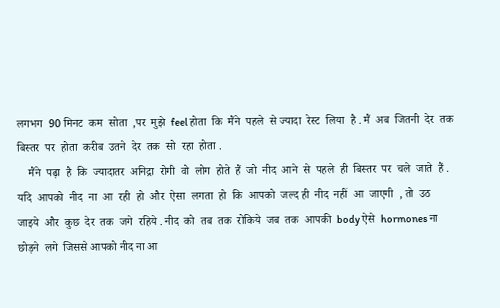लगभग  90 मिनट  कम  सोता  ,पर  मुझे  feel होता  कि  मैंने  पहले  से ज्यादा  रेस्ट  लिया  है . मैं  अब  जितनी  देर  तक  बिस्तर  पर  होता  करीब  उतने  देर  तक  सो  रहा  होता .
    मैंने  पढ़ा  है  कि  ज्यादातर  अनिद्रा  रोगी  वो  लोग  होते  हैं  जो  नीद  आने  से  पहले  ही  बिस्तर  पर  चले  जाते  हैं . यदि  आपको  नीद  ना  आ  रही  हो  और  ऐसा  लगता  हो  कि  आपको  जल्द ही  नीद  नहीं  आ  जाएगी  , तो  उठ  जाइये  और  कुछ  देर  तक  जगे  रहिये . नीद  को  तब  तक  रोकिये  जब  तक  आपकी  body ऐसे  hormones ना  छोड़ने  लगे  जिससे आपको नीद ना आ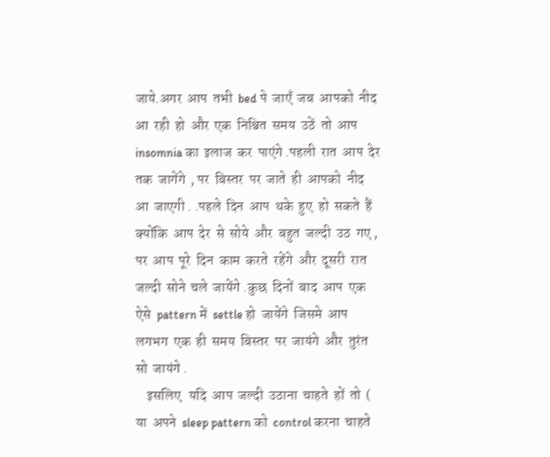जाये.अगर  आप  तभी  bed पे  जाएँ  जब  आपको  नीद  आ  रही  हो  और  एक  निश्चित  समय  उठें  तो  आप  insomnia का  इलाज  कर  पाएंगे .पहली  रात  आप  देर  तक  जागेंगे  , पर  बिस्तर  पर  जाते  ही  आपको  नीद  आ  जाएगी . .पहले  दिन  आप  थके  हुए  हो  सकते  हैं  क्योंकि  आप  देर  से  सोये  और  बहुत  जल्दी  उठ  गए , पर  आप  पूरे  दिन  काम  करते  रहेंगे  और  दूसरी  रात  जल्दी  सोने  चले  जायेंगे .कुछ  दिनों  बाद  आप  एक  ऐसे  pattern में  settle हो  जायेंगे  जिसमे  आप  लगभग  एक  ही  समय  बिस्तर  पर  जायंगे  और  तुरंत  सो  जायंगे .
    इसलिए   यदि  आप  जल्दी  उठाना  चाहते  हों  तो  ( या  अपने  sleep pattern को  control करना  चाहते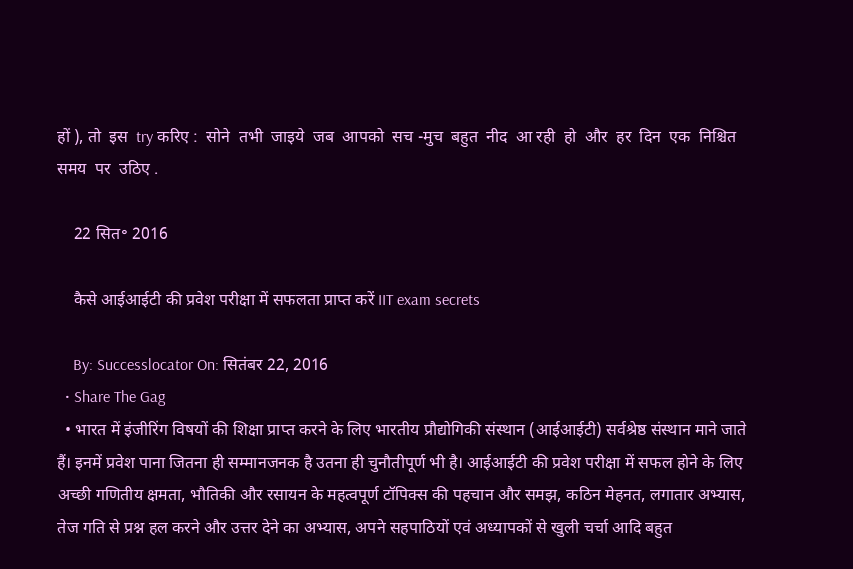हों ), तो  इस  try करिए :  सोने  तभी  जाइये  जब  आपको  सच -मुच  बहुत  नीद  आ रही  हो  और  हर  दिन  एक  निश्चित  समय  पर  उठिए .

    22 सित॰ 2016

    कैसे आईआईटी की प्रवेश परीक्षा में सफलता प्राप्त करें IIT exam secrets

    By: Successlocator On: सितंबर 22, 2016
  • Share The Gag
  • भारत में इंजीरिंग विषयों की शिक्षा प्राप्त करने के लिए भारतीय प्रौद्योगिकी संस्थान (आईआईटी) सर्वश्रेष्ठ संस्थान माने जाते हैं। इनमें प्रवेश पाना जितना ही सम्मानजनक है उतना ही चुनौतीपूर्ण भी है। आईआईटी की प्रवेश परीक्षा में सफल होने के लिए अच्छी गणितीय क्षमता, भौतिकी और रसायन के महत्वपूर्ण टॉपिक्स की पहचान और समझ, कठिन मेहनत, लगातार अभ्यास, तेज गति से प्रश्न हल करने और उत्तर देने का अभ्यास, अपने सहपाठियों एवं अध्यापकों से खुली चर्चा आदि बहुत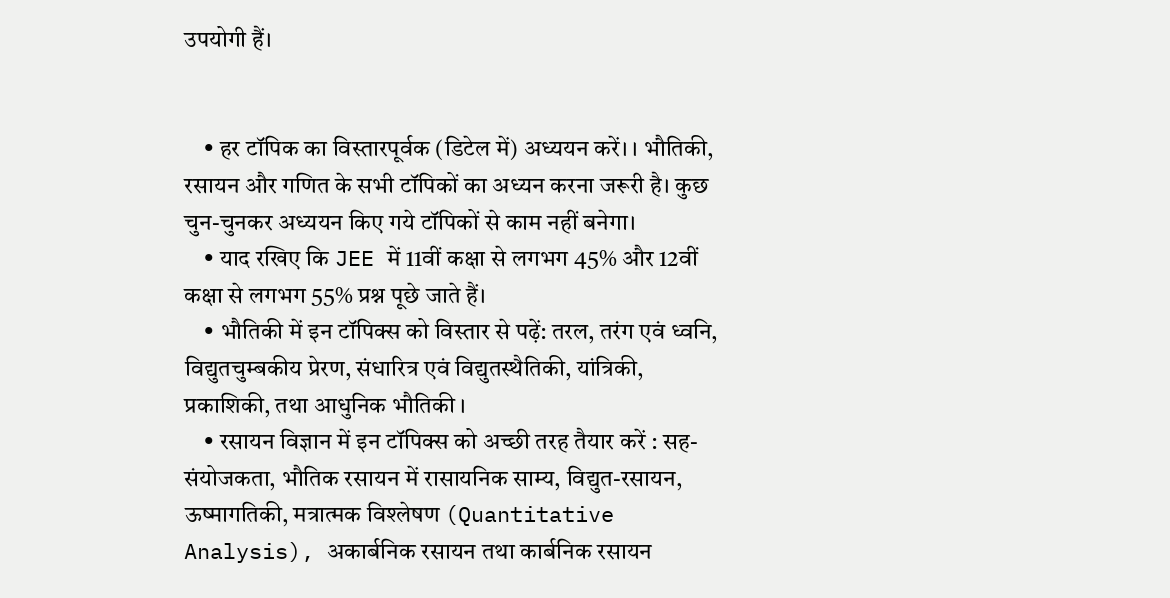उपयोगी हैं।


    • हर टॉपिक का विस्तारपूर्वक (डिटेल में) अध्ययन करें। । भौतिकी, रसायन और गणित के सभी टॉपिकों का अध्यन करना जरूरी है। कुछ चुन-चुनकर अध्ययन किए गये टॉपिकों से काम नहीं बनेगा।
    • याद रखिए कि JEE में 11वीं कक्षा से लगभग 45% और 12वीं कक्षा से लगभग 55% प्रश्न पूछे जाते हैं।
    • भौतिकी में इन टॉपिक्स को विस्तार से पढ़ें: तरल, तरंग एवं ध्वनि, विद्युतचुम्बकीय प्रेरण, संधारित्र एवं विद्युतस्थैतिकी, यांत्रिकी, प्रकाशिकी, तथा आधुनिक भौतिकी ।
    • रसायन विज्ञान में इन टॉपिक्स को अच्छी तरह तैयार करें : सह-संयोजकता, भौतिक रसायन में रासायनिक साम्य, विद्युत-रसायन, ऊष्मागतिकी, मत्रात्मक विश्लेषण (Quantitative Analysis), अकार्बनिक रसायन तथा कार्बनिक रसायन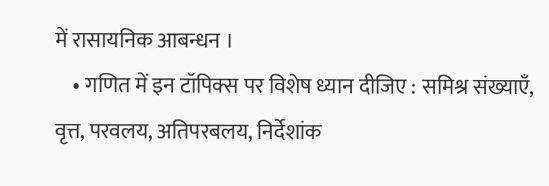में रासायनिक आबन्धन ।
    • गणित में इन टॉपिक्स पर विशेष ध्यान दीजिए : समिश्र संख्याएँ, वृत्त, परवलय, अतिपरबलय, निर्देशांक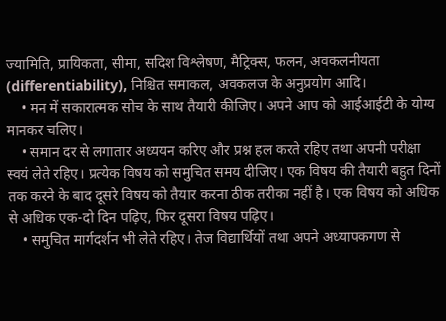ज्यामिति, प्रायिकता, सीमा, सदिश विश्लेषण, मैट्रिक्स, फलन, अवकलनीयता (differentiability), निश्चित समाकल, अवकलज के अनुप्रयोग आदि।
    • मन में सकारात्मक सोच के साथ तैयारी कीजिए। अपने आप को आईआईटी के योग्य मानकर चलिए।
    • समान दर से लगातार अध्ययन करिए और प्रश्न हल करते रहिए तथा अपनी परीक्षा स्वयं लेते रहिए। प्रत्येक विषय को समुचित समय दीजिए। एक विषय की तैयारी बहुत दिनों तक करने के बाद दूसरे विषय को तैयार करना ठीक तरीका नहीं है। एक विषय को अधिक से अधिक एक-दो दिन पढ़िए, फिर दूसरा विषय पढ़िए।
    • समुचित मार्गदर्शन भी लेते रहिए। तेज विद्यार्थियों तथा अपने अध्यापकगण से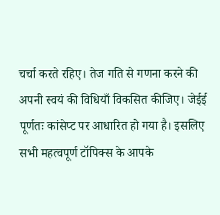चर्चा करते रहिए। तेज गति से गणना करने की अपनी स्वयं की विधियाँ विकसित कीजिए। जेईई पूर्णतः कांसेप्ट पर आधारित हो गया है। इसलिए सभी महत्वपूर्ण टॉपिक्स के आपके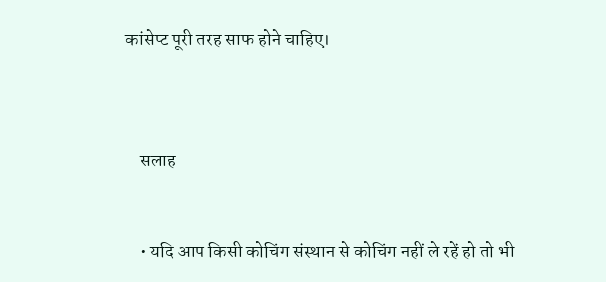कांसेप्ट पूरी तरह साफ होने चाहिए।



    सलाह


    • यदि आप किसी कोचिंग संस्थान से कोचिंग नहीं ले रहें हो तो भी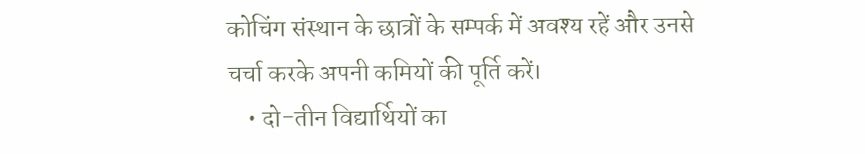कोचिंग संस्थान के छात्रों के सम्पर्क में अवश्य रहें और उनसे चर्चा करके अपनी कमियों की पूर्ति करें।
    • दो-तीन विद्यार्थियों का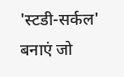'स्टडी-सर्कल' बनाएं जो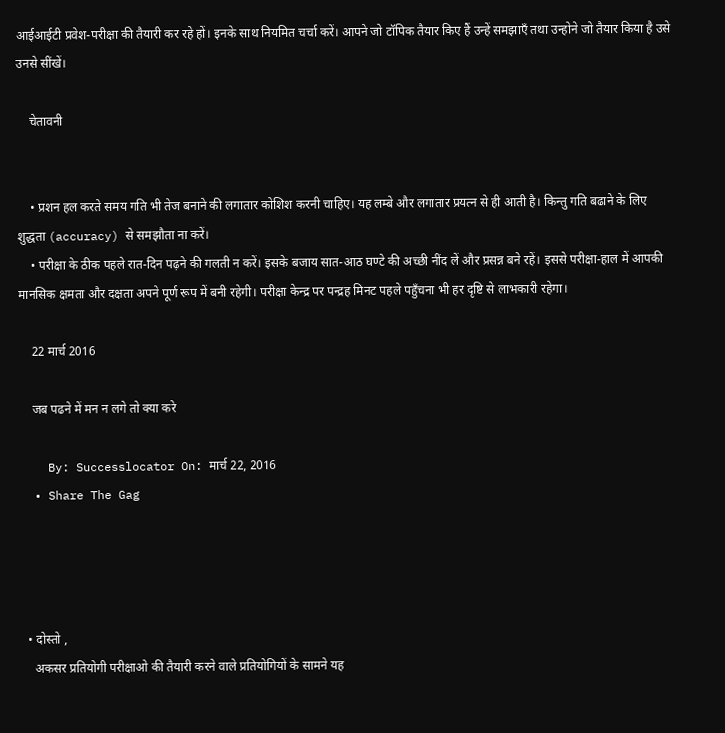आईआईटी प्रवेश-परीक्षा की तैयारी कर रहे हों। इनके साथ नियमित चर्चा करें। आपने जो टॉपिक तैयार किए हैं उन्हें समझाएँ तथा उन्होने जो तैयार किया है उसे उनसे सींखें।

    चेतावनी


    • प्रशन हल करते समय गति भी तेज बनाने की लगातार कोशिश करनी चाहिए। यह लम्बे और लगातार प्रयत्न से ही आती है। किन्तु गति बढाने के लिए शुद्धता (accuracy) से समझौता ना करें।
    • परीक्षा के ठीक पहले रात-दिन पढ़ने की गलती न करें। इसके बजाय सात-आठ घण्टे की अच्छी नींद लें और प्रसन्न बने रहें। इससे परीक्षा-हाल में आपकी मानसिक क्षमता और दक्षता अपने पूर्ण रूप में बनी रहेगी। परीक्षा केन्द्र पर पन्द्रह मिनट पहले पहुँचना भी हर दृष्टि से लाभकारी रहेगा।

    22 मार्च 2016

    जब पढने में मन न लगे तो क्या करे

    By: Successlocator On: मार्च 22, 2016
  • Share The Gag




  • दोस्तो ,
    अकसर प्रतियोगी परीक्षाओ की तैयारी करने वाले प्रतियोगियों के सामने यह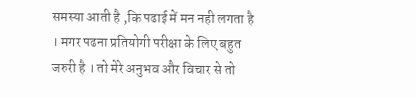समस्या आती है ,कि पढाई में मन नही लगता है । मगर पढना प्रतियोगी परीक्षा के लिए बहुत जरुरी है । तो मेरे अनुभव और विचार से तो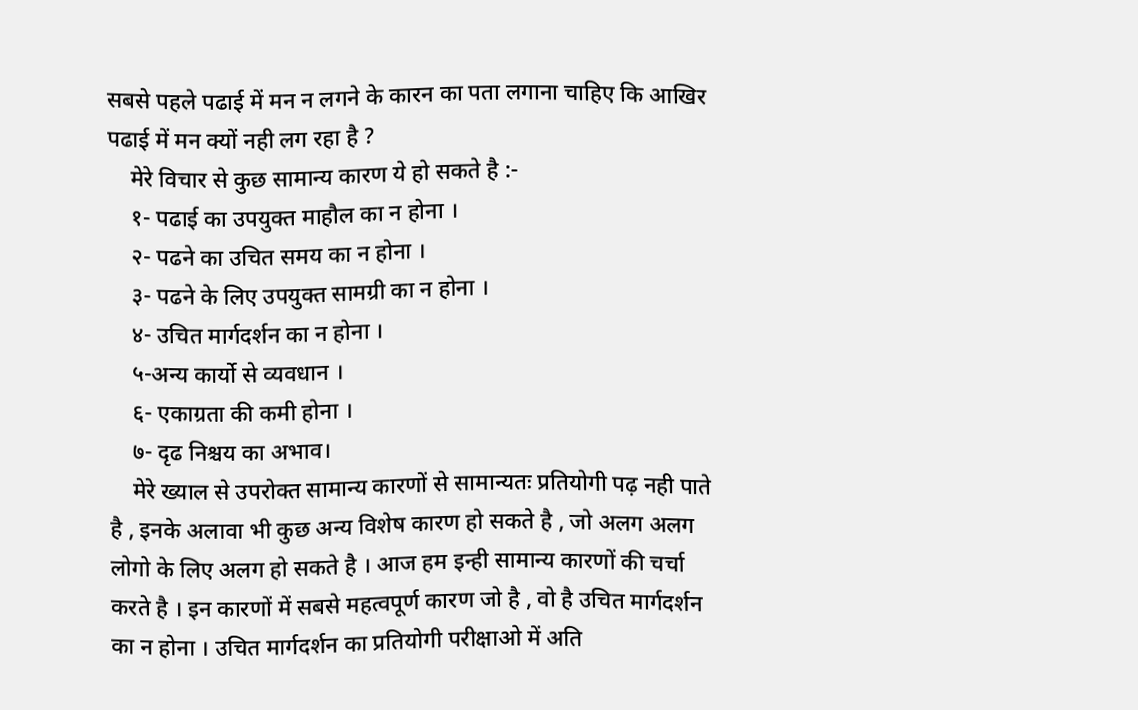सबसे पहले पढाई में मन न लगने के कारन का पता लगाना चाहिए कि आखिर पढाई में मन क्यों नही लग रहा है ?
    मेरे विचार से कुछ सामान्य कारण ये हो सकते है :-
    १- पढाई का उपयुक्त माहौल का न होना ।
    २- पढने का उचित समय का न होना ।
    ३- पढने के लिए उपयुक्त सामग्री का न होना ।
    ४- उचित मार्गदर्शन का न होना ।
    ५-अन्य कार्यो से व्यवधान ।
    ६- एकाग्रता की कमी होना ।
    ७- दृढ निश्चय का अभाव।
    मेरे ख्याल से उपरोक्त सामान्य कारणों से सामान्यतः प्रतियोगी पढ़ नही पाते है , इनके अलावा भी कुछ अन्य विशेष कारण हो सकते है , जो अलग अलग लोगो के लिए अलग हो सकते है । आज हम इन्ही सामान्य कारणों की चर्चा करते है । इन कारणों में सबसे महत्वपूर्ण कारण जो है , वो है उचित मार्गदर्शन का न होना । उचित मार्गदर्शन का प्रतियोगी परीक्षाओ में अति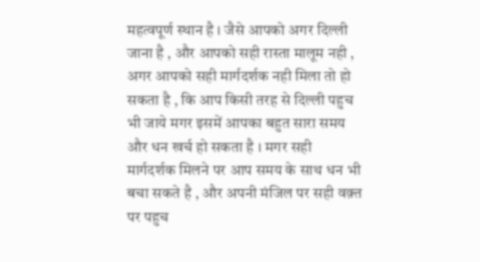महत्वपूर्ण स्थान है । जैसे आपको अगर दिल्ली जाना है , और आपको सही रास्ता मालूम नही , अगर आपको सही मार्गदर्शक नही मिला तो हो सकता है , कि आप किसी तरह से दिल्ली पहुच भी जाये मगर इसमें आपका बहुत सारा समय और धन खर्च हो सकता है । मगर सही मार्गदर्शक मिलने पर आप समय के साथ धन भी बचा सकते है , और अपनी मंजिल पर सही वक़्त पर पहुच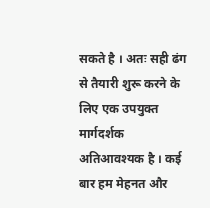सकते है । अतः सही ढंग से तैयारी शुरू करने के लिए एक उपयुक्त मार्गदर्शक अतिआवश्यक है । कई बार हम मेहनत और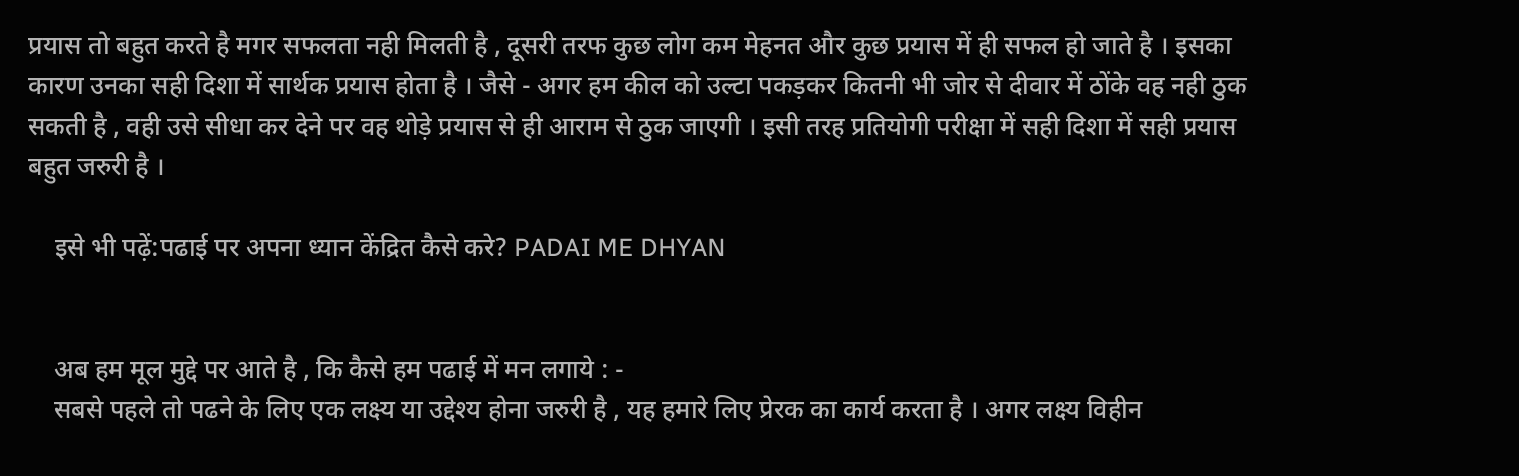प्रयास तो बहुत करते है मगर सफलता नही मिलती है , दूसरी तरफ कुछ लोग कम मेहनत और कुछ प्रयास में ही सफल हो जाते है । इसका कारण उनका सही दिशा में सार्थक प्रयास होता है । जैसे - अगर हम कील को उल्टा पकड़कर कितनी भी जोर से दीवार में ठोंके वह नही ठुक सकती है , वही उसे सीधा कर देने पर वह थोड़े प्रयास से ही आराम से ठुक जाएगी । इसी तरह प्रतियोगी परीक्षा में सही दिशा में सही प्रयास बहुत जरुरी है ।

    इसे भी पढ़ें:पढाई पर अपना ध्यान केंद्रित कैसे करे? PADAI ME DHYAN


    अब हम मूल मुद्दे पर आते है , कि कैसे हम पढाई में मन लगाये : -
    सबसे पहले तो पढने के लिए एक लक्ष्य या उद्देश्य होना जरुरी है , यह हमारे लिए प्रेरक का कार्य करता है । अगर लक्ष्य विहीन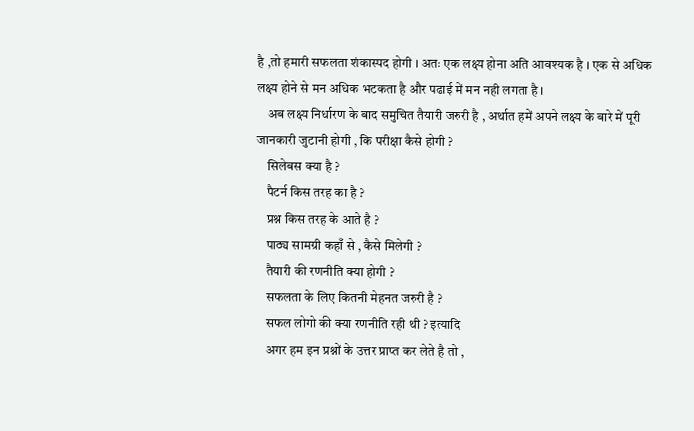है ,तो हमारी सफलता शंकास्पद होगी । अतः एक लक्ष्य होना अति आवश्यक है । एक से अधिक लक्ष्य होने से मन अधिक भटकता है और पढाई में मन नही लगता है ।
    अब लक्ष्य निर्धारण के बाद समुचित तैयारी जरुरी है , अर्थात हमें अपने लक्ष्य के बारे में पूरी जानकारी जुटानी होगी , कि परीक्षा कैसे होगी ?
    सिलेबस क्या है ?
    पैटर्न किस तरह का है ?
    प्रश्न किस तरह के आते है ?
    पाठ्य सामग्री कहाँ से , कैसे मिलेगी ?
    तैयारी की रणनीति क्या होगी ?
    सफलता के लिए कितनी मेहनत जरुरी है ?
    सफल लोगो की क्या रणनीति रही थी ? इत्यादि
    अगर हम इन प्रश्नों के उत्तर प्राप्त कर लेते है तो ,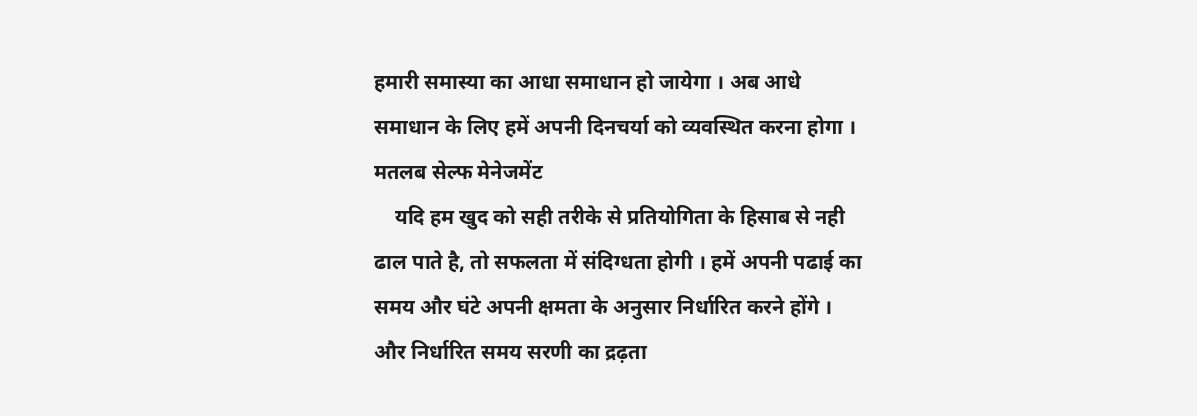हमारी समास्या का आधा समाधान हो जायेगा । अब आधे समाधान के लिए हमें अपनी दिनचर्या को व्यवस्थित करना होगा । मतलब सेल्फ मेनेजमेंट
    यदि हम खुद को सही तरीके से प्रतियोगिता के हिसाब से नही ढाल पाते है, तो सफलता में संदिग्धता होगी । हमें अपनी पढाई का समय और घंटे अपनी क्षमता के अनुसार निर्धारित करने होंगे । और निर्धारित समय सरणी का द्रढ़ता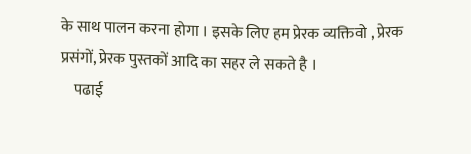के साथ पालन करना होगा । इसके लिए हम प्रेरक व्यक्तिवो , प्रेरक प्रसंगों, प्रेरक पुस्तकों आदि का सहर ले सकते है ।
    पढाई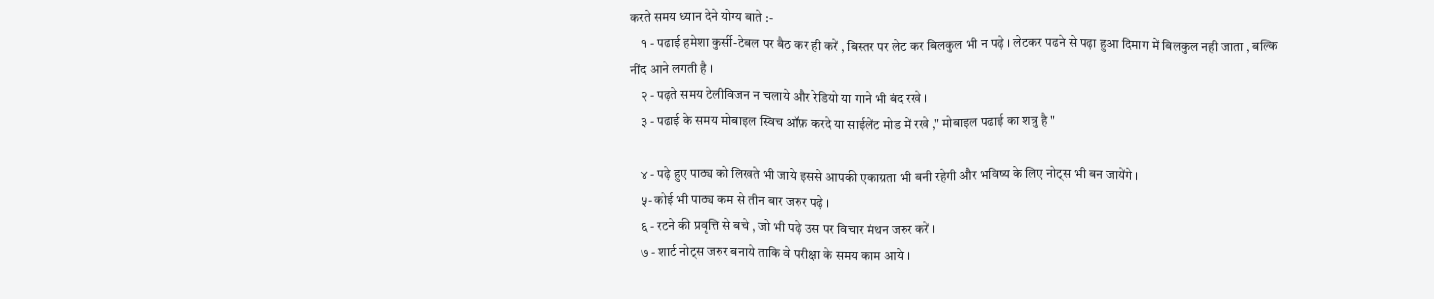करते समय ध्यान देने योग्य बाते :-
    १ - पढाई हमेशा कुर्सी-टेबल पर बैठ कर ही करें , बिस्तर पर लेट कर बिलकुल भी न पढ़े । लेटकर पढने से पढ़ा हुआ दिमाग में बिलकुल नही जाता , बल्कि नींद आने लगती है ।
    २ - पढ़ते समय टेलीविजन न चलाये और रेडियो या गाने भी बंद रखे ।
    ३ - पढाई के समय मोबाइल स्विच ऑफ़ करदे या साईलेंट मोड में रखे ," मोबाइल पढाई का शत्रु है "

    ४ - पढ़े हुए पाठ्य को लिखते भी जाये इससे आपकी एकाग्रता भी बनी रहेगी और भविष्य के लिए नोट्स भी बन जायेंगे ।
    ५- कोई भी पाठ्य कम से तीन बार जरुर पढ़े ।
    ६ - रटने की प्रवृत्ति से बचे , जो भी पढ़े उस पर विचार मंथन जरुर करें ।
    ७ - शार्ट नोट्स जरुर बनाये ताकि वे परीक्षा के समय काम आये ।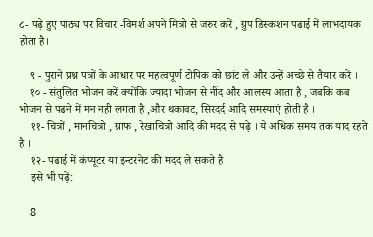८- पढ़े हुए पाठ्य पर विचार -विमर्श अपने मित्रो से जरुर करें , ग्रुप डिस्कशन पढाई में लाभदायक होता है।

    ९ - पुराने प्रश्न पत्रों के आधार पर महत्वपूर्ण टोपिक को छांट ले और उन्हें अच्छे से तैयार करें ।
    १० - संतुलित भोजन करें क्योंकि ज्यादा भोजन से नींद और आलस्य आता है , जबकि कब भोजन से पढने में मन नही लगता है ,और थकावट, सिरदर्द आदि समस्याएं होती है ।
    ११- चित्रों , मानचित्रो , ग्राफ , रेखाचित्रो आदि की मदद से पढ़े । ये अधिक समय तक याद रहते है ।
    १२- पढाई में कंप्यूटर या इन्टरनेट की मदद ले सकते है
    इसे भी पढ़ें:

    8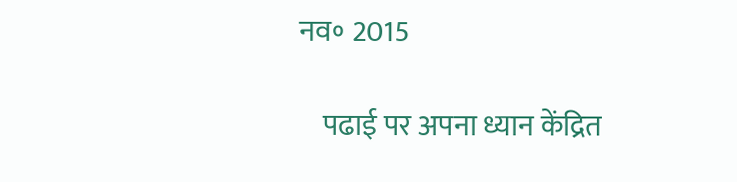नव॰ 2015

    पढाई पर अपना ध्यान केंद्रित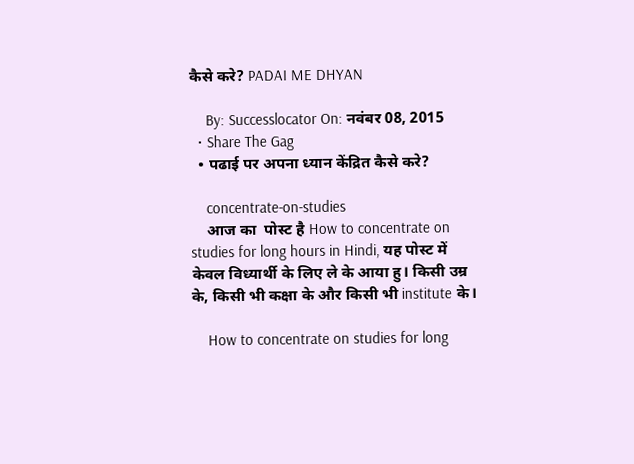कैसे करे? PADAI ME DHYAN

    By: Successlocator On: नवंबर 08, 2015
  • Share The Gag
  • पढाई पर अपना ध्यान केंद्रित कैसे करे?

    concentrate-on-studies
    आज का  पोस्ट है How to concentrate on studies for long hours in Hindi, यह पोस्ट में केवल विध्यार्थी के लिए ले के आया हु। किसी उम्र के, किसी भी कक्षा के और किसी भी institute के।

    How to concentrate on studies for long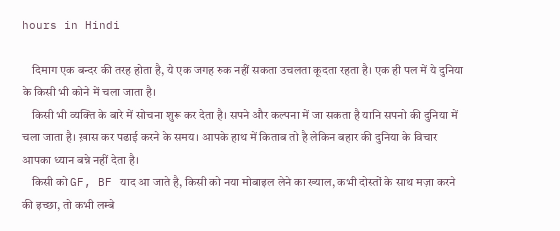hours in Hindi

    दिमाग एक बन्दर की तरह होता है, ये एक जगह रुक नहीं सकता उचलता कूदता रहता है। एक ही पल में ये दुनिया के किसी भी कोने में चला जाता है।
    किसी भी व्यक्ति के बारे में सोचना शुरू कर देता है। सपने और कल्पना में जा सकता है यानि सपनो की दुनिया में चला जाता है। ख़ास कर पढाई करने के समय। आपके हाथ में किताब तो है लेकिन बहार की दुनिया के विचार आपका ध्यान बन्ने नहीं देता है।
    किसी को GF, BF याद आ जाते है, किसी को नया मोबाइल लेने का ख्याल, कभी दोस्तों के साथ मज़ा करने की इच्छा, तो कभी लम्बे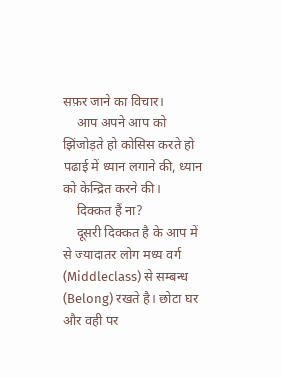सफ़र जाने का विचार।
    आप अपने आप को झिंजोड़ते हो कोसिस करते हो पढाई में ध्यान लगाने की, ध्यान को केन्द्रित करने की।
    दिक्कत हैं ना?
    दूसरी दिक्कत है के आप में से ज्यादातर लोग मध्य वर्ग (Middleclass) से सम्बन्ध (Belong) रखते है। छोटा घर और वही पर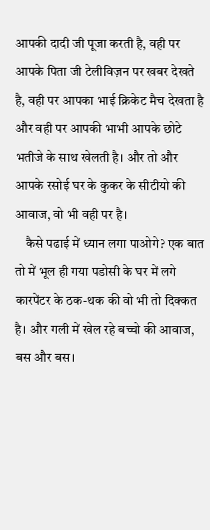आपकी दादी जी पूजा करती है, वही पर आपके पिता जी टेलीविज़न पर खबर देखते है, वही पर आपका भाई क्रिकेट मैच देखता है और वही पर आपकी भाभी आपके छोटे भतीजे के साथ खेलती है। और तो और आपके रसोई घर के कुकर के सीटीयो की आवाज, वो भी वही पर है।
    कैसे पढाई में ध्यान लगा पाओगे? एक बात तो में भूल ही गया पडोसी के घर में लगे कारपेंटर के ठक-थक की वो भी तो दिक्कत है। और गली में खेल रहे बच्चो की आवाज, बस और बस।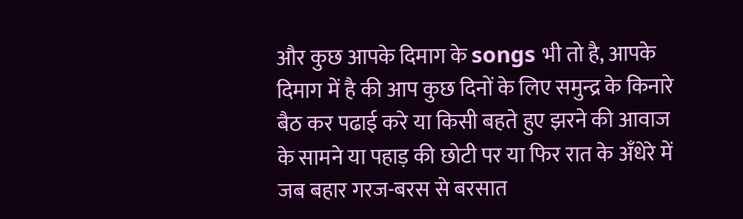और कुछ आपके दिमाग के songs भी तो है, आपके दिमाग में है की आप कुछ दिनों के लिए समुन्द्र के किनारे बैठ कर पढाई करे या किसी बहते हुए झरने की आवाज के सामने या पहाड़ की छोटी पर या फिर रात के अँधेरे में जब बहार गरज-बरस से बरसात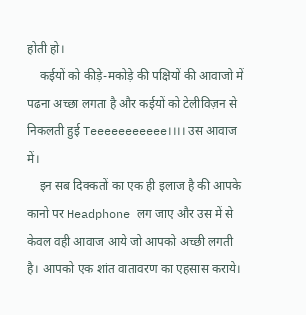होती हो।
    कईयों को कीड़े-मकोड़े की पक्षियों की आवाजो में पढना अच्छा लगता है और कईयों को टेलीविज़न से निकलती हुई Teeeeeeeeeee।।।। उस आवाज में।
    इन सब दिक्कतों का एक ही इलाज है की आपके कानो पर Headphone लग जाए और उस में से केवल वही आवाज आये जो आपको अच्छी लगती है। आपको एक शांत वातावरण का एहसास कराये।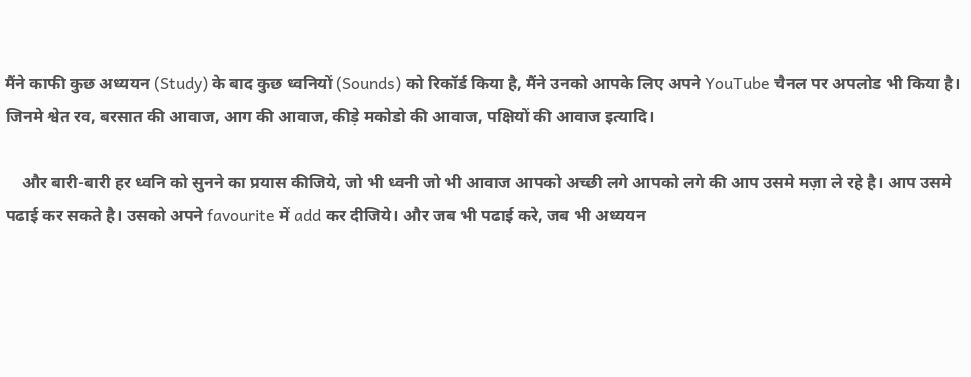मैंने काफी कुछ अध्ययन (Study) के बाद कुछ ध्वनियों (Sounds) को रिकॉर्ड किया है, मैंने उनको आपके लिए अपने YouTube चैनल पर अपलोड भी किया है। जिनमे श्वेत रव, बरसात की आवाज, आग की आवाज, कीड़े मकोडो की आवाज, पक्षियों की आवाज इत्यादि।

    और बारी-बारी हर ध्वनि को सुनने का प्रयास कीजिये, जो भी ध्वनी जो भी आवाज आपको अच्छी लगे आपको लगे की आप उसमे मज़ा ले रहे है। आप उसमे पढाई कर सकते है। उसको अपने favourite में add कर दीजिये। और जब भी पढाई करे, जब भी अध्ययन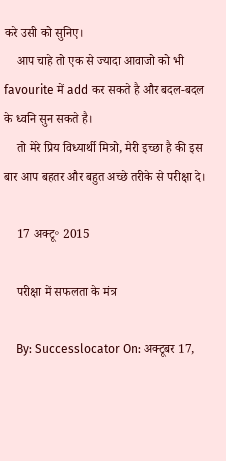करे उसी को सुनिए।
    आप चाहे तो एक से ज्यादा आवाजो को भी favourite में add कर सकते है और बदल-बदल के ध्वनि सुन सकते है।
    तो मेरे प्रिय विध्यार्थी मित्रो, मेरी इच्छा है की इस बार आप बहतर और बहुत अच्छे तरीके से परीक्षा दे।

    17 अक्टू॰ 2015

    परीक्षा में सफलता के मंत्र

    By: Successlocator On: अक्टूबर 17,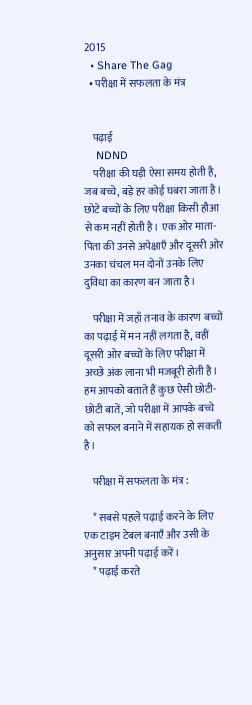2015
  • Share The Gag
  • परीक्षा में सफलता के मंत्र


    पढ़ाई
    NDND
    परीक्षा की घड़ी ऐसा समय होती है, जब बच्चे, बड़े हर कोई घबरा जाता है। छोटे बच्चों के लिए परीक्षा किसी हौआ से कम नहीं होती है। एक ओर माता-पिता की उनसे अपेक्षाएँ और दूसरी ओर उनका चंचल मन दोनों उनके लिए दुविधा का कारण बन जाता है।

    परीक्षा में जहाँ तनाव के कारण बच्चों का पढ़ाई में मन नहीं लगता है, वहीं दूसरी ओर बच्चों के लिए परीक्षा में अच्छे अंक लाना भी मजबूरी होती है। हम आपको बताते हैं कुछ ऐसी छोटी-छोटी बातें, जो परीक्षा में आपके बच्चे को सफल बनाने में सहायक हो सकती है।

    परीक्षा में सफलता के मंत्र :

    * सबसे पहले पढ़ाई करने के लिए एक टाइम टेबल बनाएँ और उसी के अनुसार अपनी पढ़ाई करें।
    * पढ़ाई करते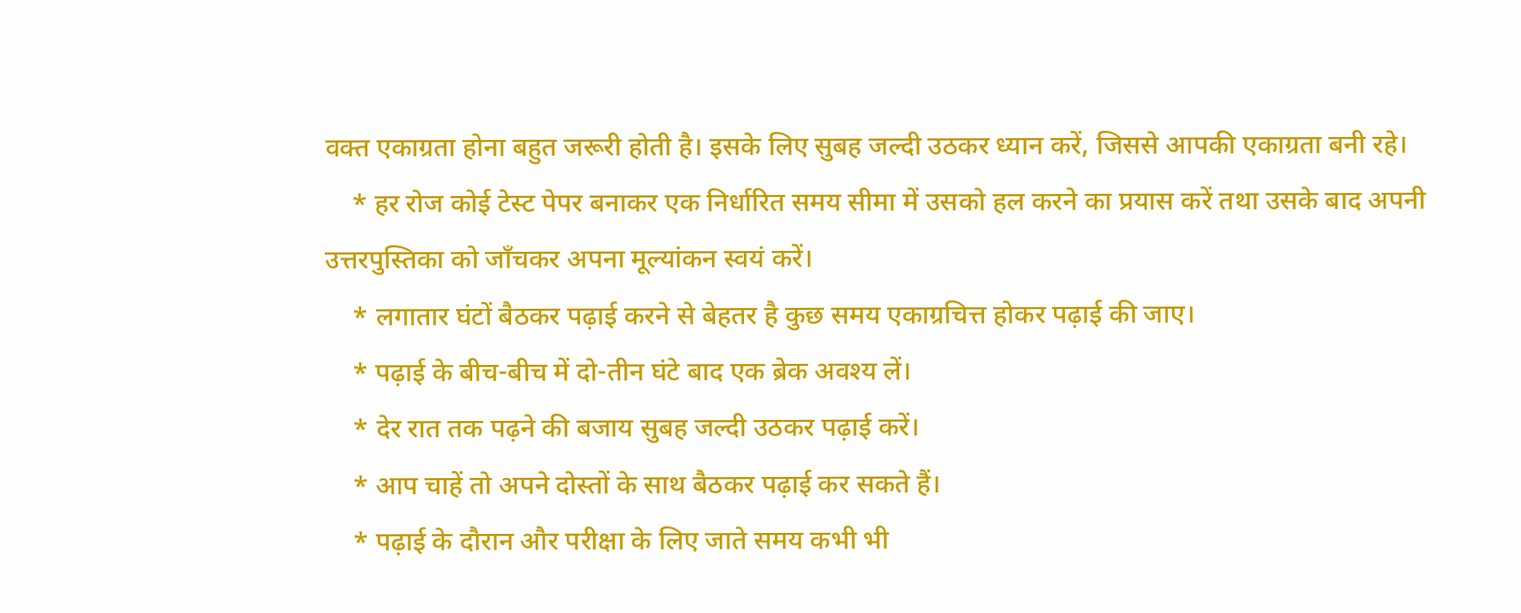वक्त एकाग्रता होना बहुत जरूरी होती है। इसके लिए सुबह जल्दी उठकर ध्यान करें, जिससे आपकी एकाग्रता बनी रहे।
    * हर रोज कोई टेस्ट पेपर बनाकर एक निर्धारित समय सीमा में उसको हल करने का प्रयास करें तथा उसके बाद अपनी उत्तरपुस्तिका को जाँचकर अपना मूल्यांकन स्वयं करें।
    * लगातार घंटों बैठकर पढ़ाई करने से बेहतर है कुछ समय एकाग्रचित्त होकर पढ़ाई की जाए।
    * पढ़ाई के बीच-बीच में दो-तीन घंटे बाद एक ब्रेक अवश्य लें।
    * देर रात तक पढ़ने की बजाय सुबह जल्दी उठकर पढ़ाई करें।
    * आप चाहें तो अपने दोस्तों के साथ बैठकर पढ़ाई कर सकते हैं।
    * पढ़ाई के दौरान और परीक्षा के लिए जाते समय कभी भी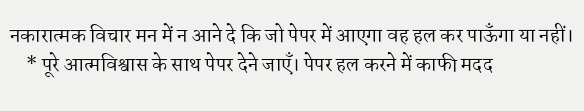नकारात्मक विचार मन में न आने दे कि जो पेपर में आएगा वह हल कर पाऊँगा या नहीं।
    * पूरे आत्मविश्वास के साथ पेपर देने जाएँ। पेपर हल करने में काफी मदद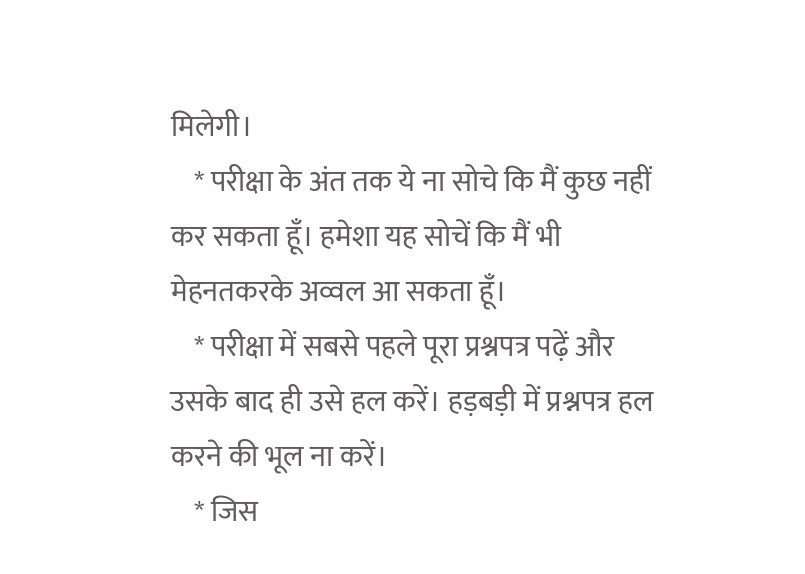मिलेगी।
    * परीक्षा के अंत तक ये ना सोचे कि मैं कुछ नहीं कर सकता हूँ। हमेशा यह सोचें कि मैं भी मेहनतकरके अव्वल आ सकता हूँ।
    * परीक्षा में सबसे पहले पूरा प्रश्नपत्र पढ़ें और उसके बाद ही उसे हल करें। हड़बड़ी में प्रश्नपत्र हल करने की भूल ना करें।
    * जिस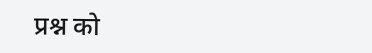प्रश्न को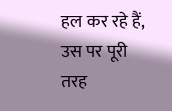हल कर रहे हैं, उस पर पूरी तरह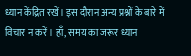ध्यान केंद्रित रखें। इस दौरान अन्य प्रश्नों के बारे में विचार न करें। हाँ, समय का जरूर ध्यान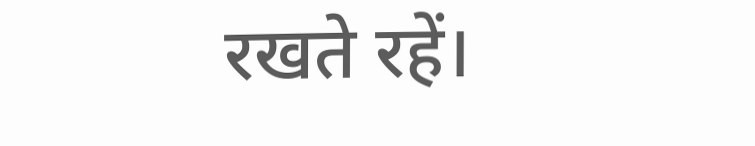रखते रहें।